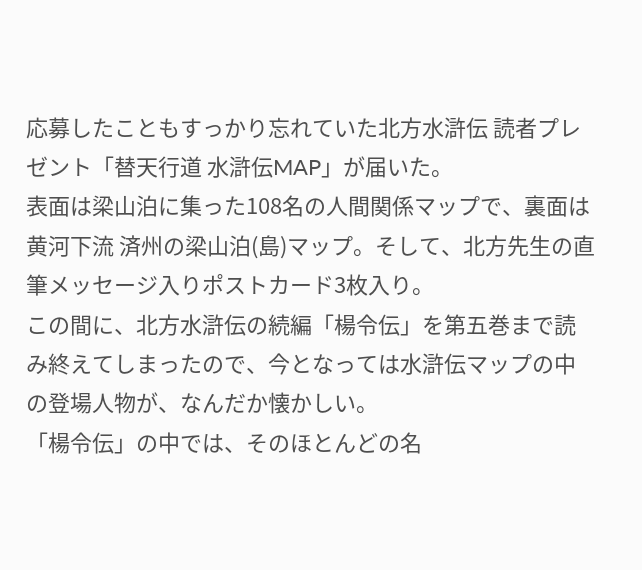応募したこともすっかり忘れていた北方水滸伝 読者プレゼント「替天行道 水滸伝MAP」が届いた。
表面は梁山泊に集った108名の人間関係マップで、裏面は黄河下流 済州の梁山泊(島)マップ。そして、北方先生の直筆メッセージ入りポストカード3枚入り。
この間に、北方水滸伝の続編「楊令伝」を第五巻まで読み終えてしまったので、今となっては水滸伝マップの中の登場人物が、なんだか懐かしい。
「楊令伝」の中では、そのほとんどの名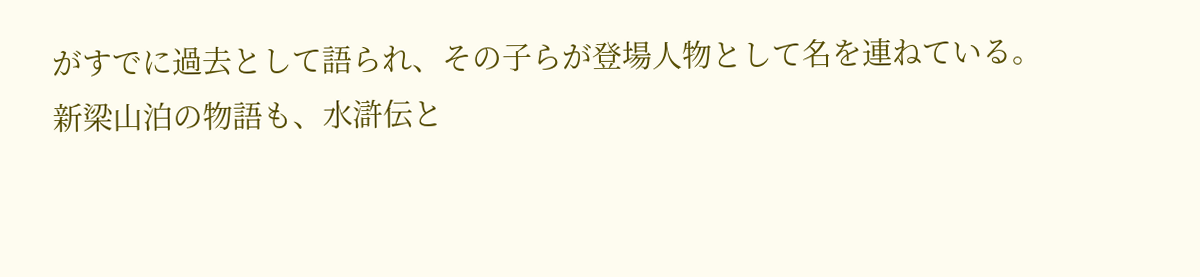がすでに過去として語られ、その子らが登場人物として名を連ねている。
新梁山泊の物語も、水滸伝と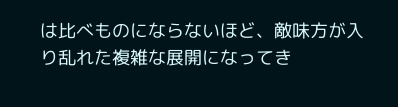は比べものにならないほど、敵味方が入り乱れた複雑な展開になってき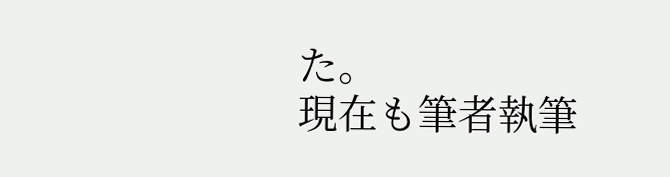た。
現在も筆者執筆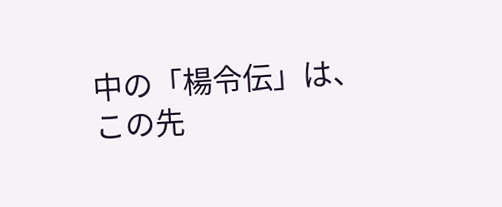中の「楊令伝」は、この先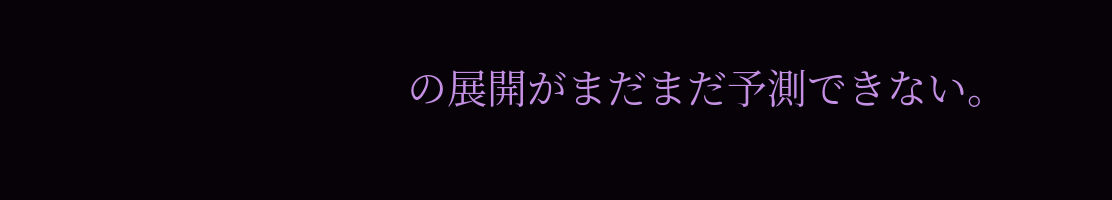の展開がまだまだ予測できない。